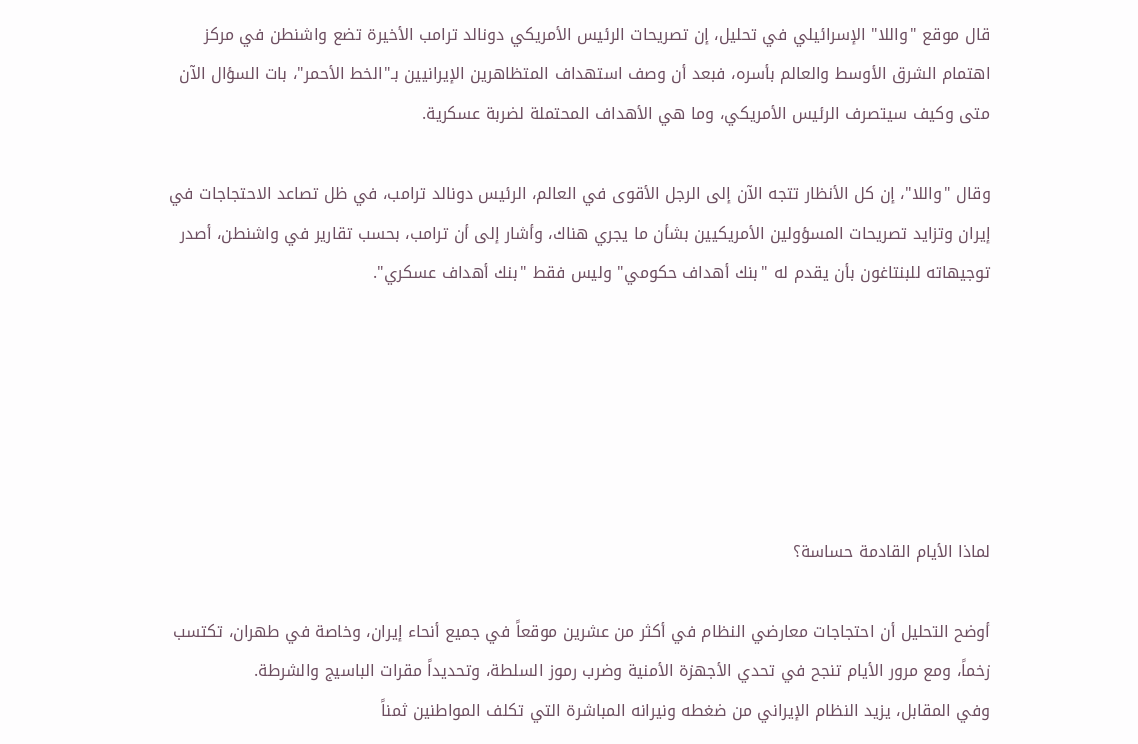قال موقع "واللا" الإسرائيلي في تحليل، إن تصريحات الرئيس الأمريكي دونالد ترامب الأخيرة تضع واشنطن في مركز اهتمام الشرق الأوسط والعالم بأسره، فبعد أن وصف استهداف المتظاهرين الإيرانيين بـ"الخط الأحمر"، بات السؤال الآن متى وكيف سيتصرف الرئيس الأمريكي، وما هي الأهداف المحتملة لضربة عسكرية.

وقال "واللا"، إن كل الأنظار تتجه الآن إلى الرجل الأقوى في العالم، الرئيس دونالد ترامب، في ظل تصاعد الاحتجاجات في إيران وتزايد تصريحات المسؤولين الأمريكيين بشأن ما يجري هناك، وأشار إلى أن ترامب، بحسب تقارير في واشنطن، أصدر توجيهاته للبنتاغون بأن يقدم له "بنك أهداف حكومي" وليس فقط "بنك أهداف عسكري".






لماذا الأيام القادمة حساسة؟

أوضح التحليل أن احتجاجات معارضي النظام في أكثر من عشرين موقعاً في جميع أنحاء إيران، وخاصة في طهران، تكتسب زخماً، ومع مرور الأيام تنجح في تحدي الأجهزة الأمنية وضرب رموز السلطة، وتحديداً مقرات الباسيج والشرطة.
وفي المقابل، يزيد النظام الإيراني من ضغطه ونيرانه المباشرة التي تكلف المواطنين ثمناً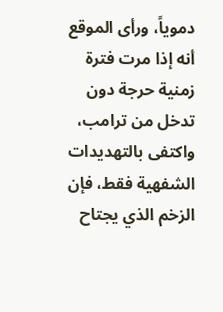دموياً، ورأى الموقع أنه إذا مرت فترة زمنية حرجة دون تدخل من ترامب، واكتفى بالتهديدات الشفهية فقط، فإن الزخم الذي يجتاح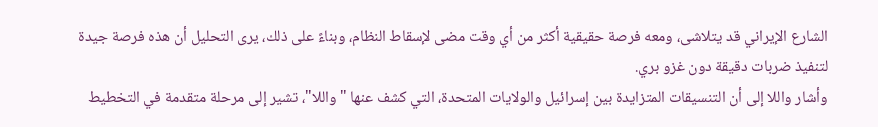الشارع الإيراني قد يتلاشى، ومعه فرصة حقيقية أكثر من أي وقت مضى لإسقاط النظام، وبناءً على ذلك، يرى التحليل أن هذه فرصة جيدة لتنفيذ ضربات دقيقة دون غزو بري.
وأشار واللا إلى أن التنسيقات المتزايدة بين إسرائيل والولايات المتحدة، التي كشف عنها "واللا"، تشير إلى مرحلة متقدمة في التخطيط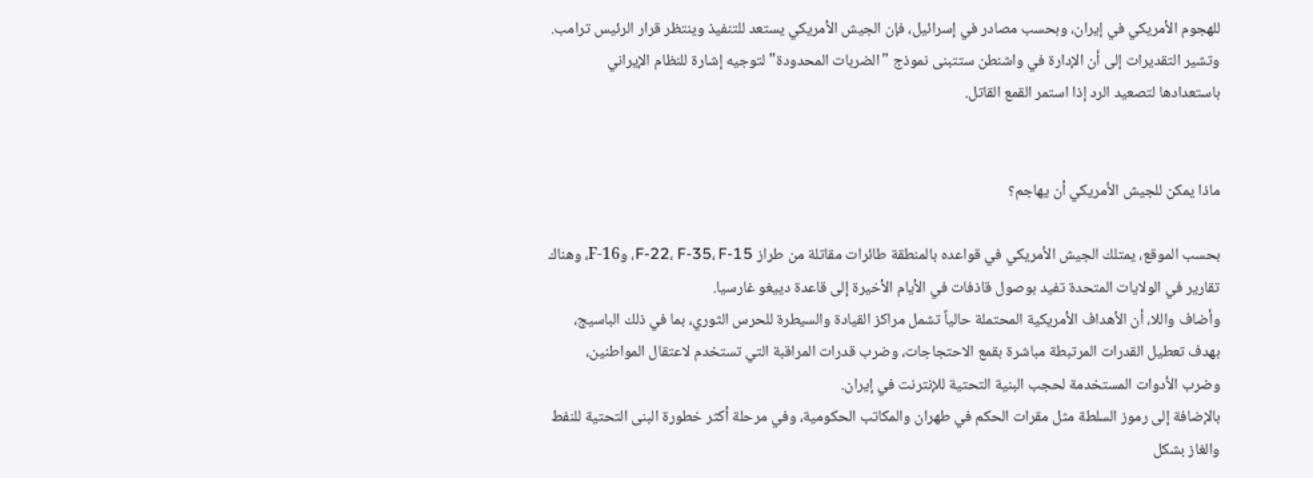للهجوم الأمريكي في إيران، وبحسب مصادر في إسرائيل، فإن الجيش الأمريكي يستعد للتنفيذ وينتظر قرار الرئيس ترامب.
وتشير التقديرات إلى أن الإدارة في واشنطن ستتبنى نموذج "الضربات المحدودة" لتوجيه إشارة للنظام الإيراني باستعدادها لتصعيد الرد إذا استمر القمع القاتل.


ماذا يمكن للجيش الأمريكي أن يهاجم؟

بحسب الموقع، يمتلك الجيش الأمريكي في قواعده بالمنطقة طائرات مقاتلة من طراز F-22، F-35، F-15، وF-16، وهناك تقارير في الولايات المتحدة تفيد بوصول قاذفات في الأيام الأخيرة إلى قاعدة دييغو غارسيا.
وأضاف واللا، أن الأهداف الأمريكية المحتملة حالياً تشمل مراكز القيادة والسيطرة للحرس الثوري، بما في ذلك الباسيج، بهدف تعطيل القدرات المرتبطة مباشرة بقمع الاحتجاجات، وضرب قدرات المراقبة التي تستخدم لاعتقال المواطنين، وضرب الأدوات المستخدمة لحجب البنية التحتية للإنترنت في إيران.
بالإضافة إلى رموز السلطة مثل مقرات الحكم في طهران والمكاتب الحكومية، وفي مرحلة أكثر خطورة البنى التحتية للنفط والغاز بشكل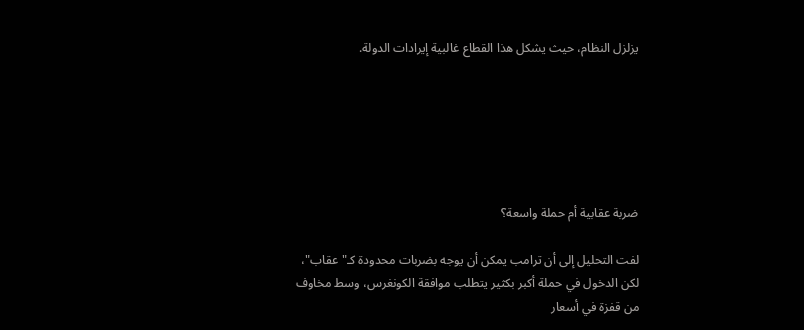يزلزل النظام، حيث يشكل هذا القطاع غالبية إيرادات الدولة.






ضربة عقابية أم حملة واسعة؟

لفت التحليل إلى أن ترامب يمكن أن يوجه بضربات محدودة كـ"عقاب"، لكن الدخول في حملة أكبر بكثير يتطلب موافقة الكونغرس، وسط مخاوف من قفزة في أسعار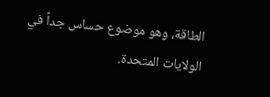الطاقة، وهو موضوع حساس جداً في الولايات المتحدة.